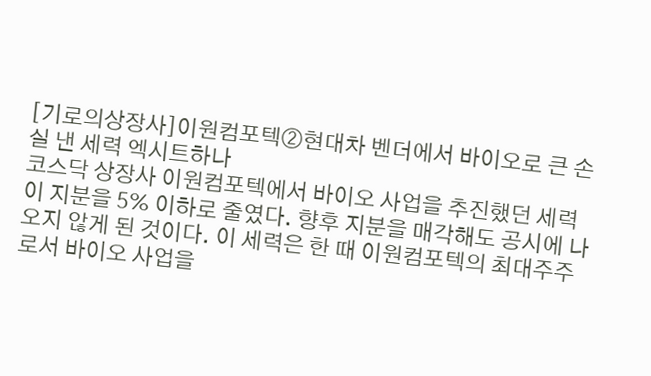[기로의상장사]이원컴포텍②현대차 벤더에서 바이오로 큰 손실 낸 세력 엑시트하나
코스닥 상장사 이원컴포텍에서 바이오 사업을 추진했던 세력이 지분을 5% 이하로 줄였다. 향후 지분을 매각해도 공시에 나오지 않게 된 것이다. 이 세력은 한 때 이원컴포텍의 최대주주로서 바이오 사업을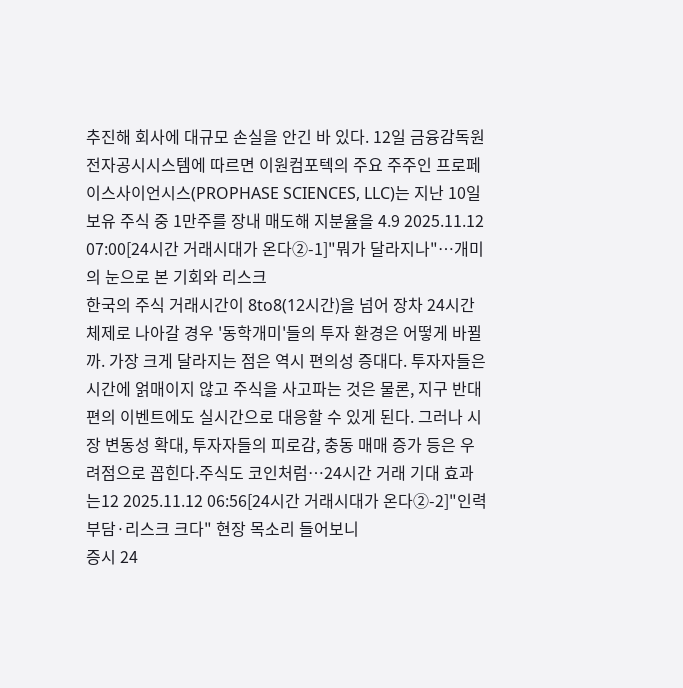추진해 회사에 대규모 손실을 안긴 바 있다. 12일 금융감독원 전자공시시스템에 따르면 이원컴포텍의 주요 주주인 프로페이스사이언시스(PROPHASE SCIENCES, LLC)는 지난 10일 보유 주식 중 1만주를 장내 매도해 지분율을 4.9 2025.11.12 07:00[24시간 거래시대가 온다②-1]"뭐가 달라지나"…개미의 눈으로 본 기회와 리스크
한국의 주식 거래시간이 8to8(12시간)을 넘어 장차 24시간 체제로 나아갈 경우 '동학개미'들의 투자 환경은 어떻게 바뀔까. 가장 크게 달라지는 점은 역시 편의성 증대다. 투자자들은 시간에 얽매이지 않고 주식을 사고파는 것은 물론, 지구 반대편의 이벤트에도 실시간으로 대응할 수 있게 된다. 그러나 시장 변동성 확대, 투자자들의 피로감, 충동 매매 증가 등은 우려점으로 꼽힌다.주식도 코인처럼…24시간 거래 기대 효과는12 2025.11.12 06:56[24시간 거래시대가 온다②-2]"인력 부담·리스크 크다" 현장 목소리 들어보니
증시 24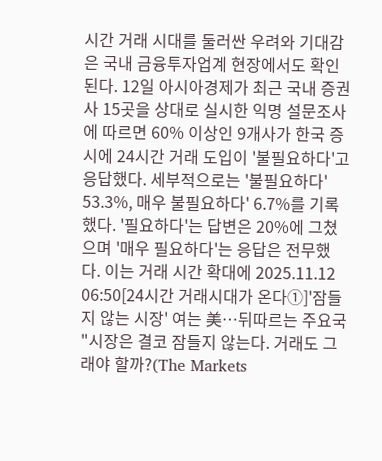시간 거래 시대를 둘러싼 우려와 기대감은 국내 금융투자업계 현장에서도 확인된다. 12일 아시아경제가 최근 국내 증권사 15곳을 상대로 실시한 익명 설문조사에 따르면 60% 이상인 9개사가 한국 증시에 24시간 거래 도입이 '불필요하다'고 응답했다. 세부적으로는 '불필요하다' 53.3%, 매우 불필요하다' 6.7%를 기록했다. '필요하다'는 답변은 20%에 그쳤으며 '매우 필요하다'는 응답은 전무했다. 이는 거래 시간 확대에 2025.11.12 06:50[24시간 거래시대가 온다①]'잠들지 않는 시장' 여는 美…뒤따르는 주요국
"시장은 결코 잠들지 않는다. 거래도 그래야 할까?(The Markets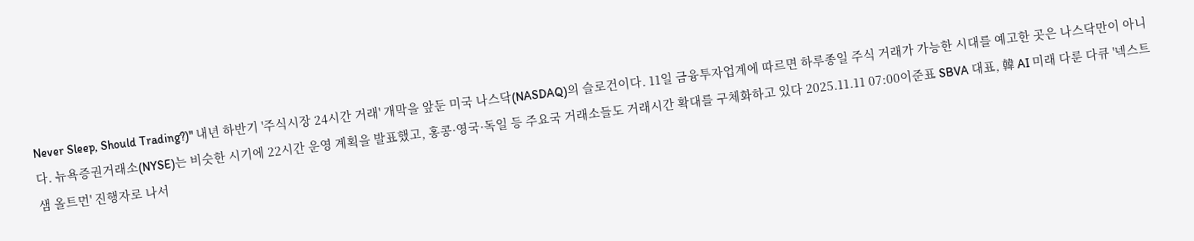Never Sleep, Should Trading?)" 내년 하반기 '주식시장 24시간 거래' 개막을 앞둔 미국 나스닥(NASDAQ)의 슬로건이다. 11일 금융투자업계에 따르면 하루종일 주식 거래가 가능한 시대를 예고한 곳은 나스닥만이 아니다. 뉴욕증권거래소(NYSE)는 비슷한 시기에 22시간 운영 계획을 발표했고, 홍콩·영국·독일 등 주요국 거래소들도 거래시간 확대를 구체화하고 있다 2025.11.11 07:00이준표 SBVA 대표, 韓 AI 미래 다룬 다큐 '넥스트 샘 올트먼' 진행자로 나서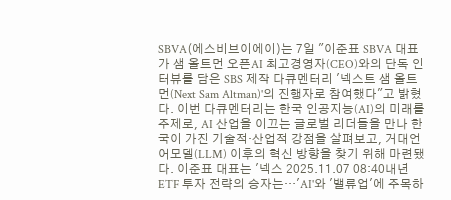SBVA(에스비브이에이)는 7일 "이준표 SBVA 대표가 샘 올트먼 오픈AI 최고경영자(CEO)와의 단독 인터뷰를 담은 SBS 제작 다큐멘터리 '넥스트 샘 올트먼(Next Sam Altman)'의 진행자로 참여했다"고 밝혔다. 이번 다큐멘터리는 한국 인공지능(AI)의 미래를 주제로, AI 산업을 이끄는 글로벌 리더들을 만나 한국이 가진 기술적·산업적 강점을 살펴보고, 거대언어모델(LLM) 이후의 혁신 방향을 찾기 위해 마련됐다. 이준표 대표는 '넥스 2025.11.07 08:40내년 ETF 투자 전략의 승자는…'AI'와 '밸류업'에 주목하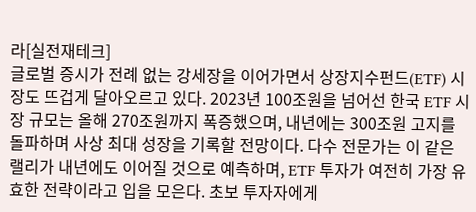라[실전재테크]
글로벌 증시가 전례 없는 강세장을 이어가면서 상장지수펀드(ETF) 시장도 뜨겁게 달아오르고 있다. 2023년 100조원을 넘어선 한국 ETF 시장 규모는 올해 270조원까지 폭증했으며, 내년에는 300조원 고지를 돌파하며 사상 최대 성장을 기록할 전망이다. 다수 전문가는 이 같은 랠리가 내년에도 이어질 것으로 예측하며, ETF 투자가 여전히 가장 유효한 전략이라고 입을 모은다. 초보 투자자에게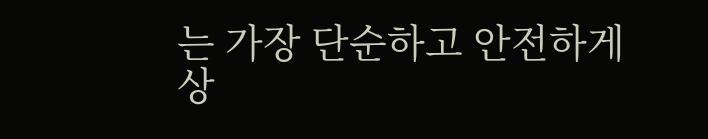는 가장 단순하고 안전하게 상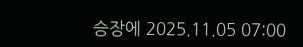승장에 2025.11.05 07:00